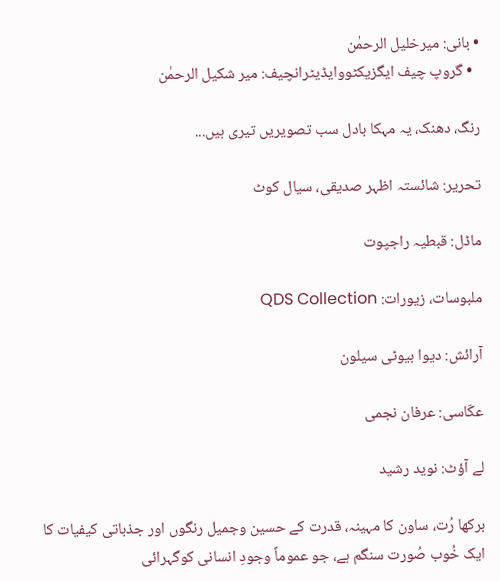• بانی: میرخلیل الرحمٰن
  • گروپ چیف ایگزیکٹووایڈیٹرانچیف: میر شکیل الرحمٰن

رنگ، دھنک، یہ مہکا بادل سب تصویریں تیری ہیں...

تحریر: شائستہ اظہر صدیقی، سیال کوٹ

ماڈل: قبطیہ راجپوت

ملبوسات، زیورات: QDS Collection

آرائش: دیوا بیوٹی سیلون

عکّاسی: عرفان نجمی

لے آؤٹ: نوید رشید

برکھا رُت، ساون کا مہینہ، قدرت کے حسین وجمیل رنگوں اور جذباتی کیفیات کا ایک خُوب صُورت سنگم ہے، جو عموماً وجودِ انسانی کوگہرائی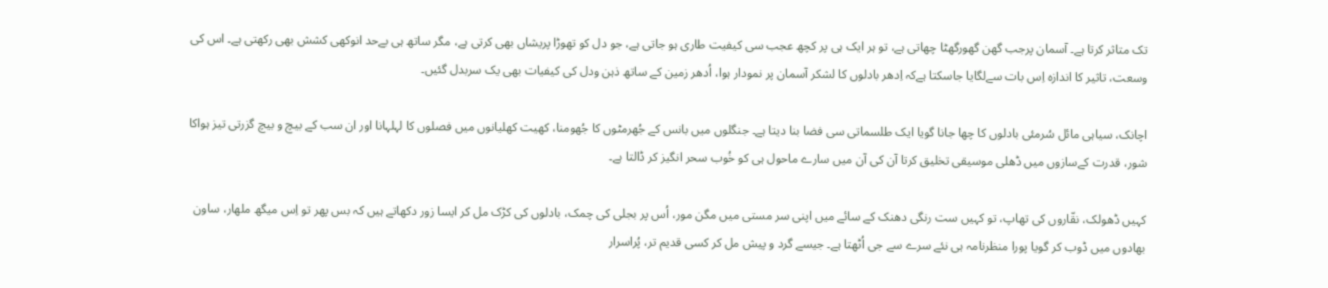تک متاثر کرتا ہے۔ آسمان پرجب گھن گھورگھٹا چھاتی ہے، تو ہر ایک ہی پر کچھ عجب سی کیفیت طاری ہو جاتی ہے، جو دل کو تھوڑا پریشاں بھی کرتی ہے، مگر ساتھ ہی بےحد انوکھی کشش بھی رکھتی ہے۔ اس کی وسعت، تاثیر کا اندازہ اِس بات سےلگایا جاسکتا ہےکہ اِدھر بادلوں کا لشکر آسمان پر نمودار ہوا، اُدھر زمین کے ساتھ ذہن ودل کی کیفیات بھی یک سربدل گئیں۔

اچانک، سیاہی مائل سُرمئی بادلوں کا چھا جانا گویا ایک طلسماتی سی فضا بنا دیتا ہے۔ جنگلوں میں بانس کے جُھرمٹوں کا جُھومنا، کھیت کھلیانوں میں فصلوں کا لہلہانا اور ان سب کے بیچ و بیچ گزرتی تیز ہواکا شور، قدرت کےسازوں میں ڈھلی موسیقی تخلیق کرتا آن کی آن میں سارے ماحول ہی کو خُوب سحر انگیز کر ڈالتا ہے۔

کہیں ڈھولک، نقّاروں کی تھاپ، تو کہیں ست رنگی دھنک کے سائے میں اپنی سر مستی میں مگن مور، اُس پر بجلی کی چمک، بادلوں کی کڑک مل کر ایسا زور دکھاتے ہیں کہ بس پھر تو اِس میگھ ملھار، ساون بھادوں میں ڈوب کر گویا پورا منظرنامہ ہی نئے سرے سے جی اُٹھتا ہے۔ جیسے گرد و پیش مل کر کسی قدیم تر، پُراسرار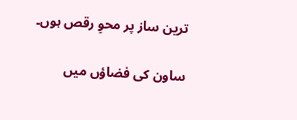ترین ساز پر محوِ رقص ہوں۔

ساون کی فضاؤں میں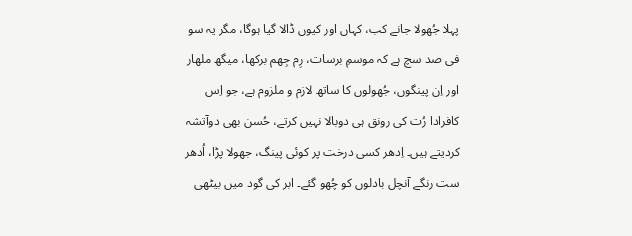پہلا جُھولا جانے کب، کہاں اور کیوں ڈالا گیا ہوگا، مگر یہ سو فی صد سچ ہے کہ موسمِ برسات، رِم جِھم برکھا، میگھ ملھار اور اِن پینگوں، جُھولوں کا ساتھ لازم و ملزوم ہے، جو اِس کافرادا رُت کی رونق ہی دوبالا نہیں کرتے، حُسن بھی دوآتشہ کردیتے ہیں۔ اِدھر کسی درخت پر کوئی پینگ، جھولا پڑا، اُدھر ست رنگے آنچل بادلوں کو چُھو گئے۔ ابر کی گود میں بیٹھی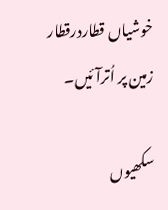خوشیاں قطاردرقطار زمین پر اُترآئیں۔

سکھیوں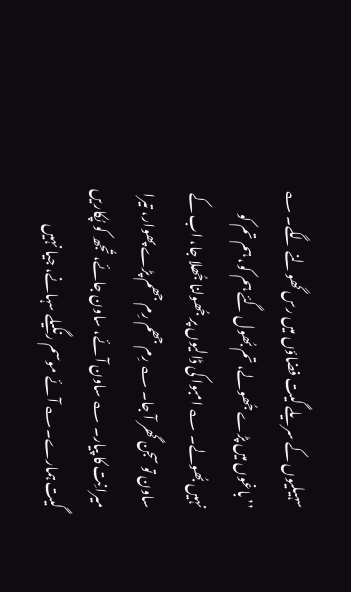سہیلیوں کے سریلے گیت فضاؤں میں رس گھولنے لگے۔ ؎ ’’باغوں میں پڑے جُھولے، تم بُھول گئے ہم کو، ہم تم کو نہیں بُھولے۔ ؎ امبوا کی ڈالیوں پر جُھولنا جُھلا جا، اب کے ساون تو سجن گھر آ جا۔ ؎ رِم جھم رِم جھم پڑے پھوار، تیرا میرا نِت کا پیار۔ ؎ ساون آئے، ساون جائے، تُجھ کو پُکاریں گیت ہمارے۔؎ آئے موسم رنگیلے سہانے، جیا نہیں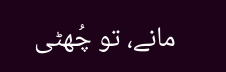مانے، تو چُھٹی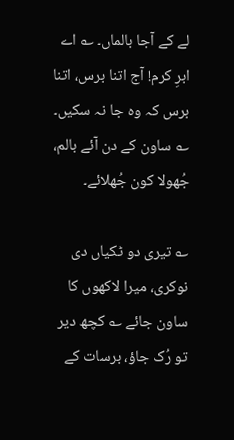لے کے آجا بالماں۔ ؎ اے ابرِ کرم! آج اتنا برس، اتنا برس کہ وہ جا نہ سکیں۔ ؎ ساون کے دن آئے بالم، جُھولا کون جُھلائے۔

؎ تیری دو ٹکیاں دی نوکری، میرا لاکھوں کا ساون جائے ؎ کچھ دیر تو رُک جاؤ، برسات کے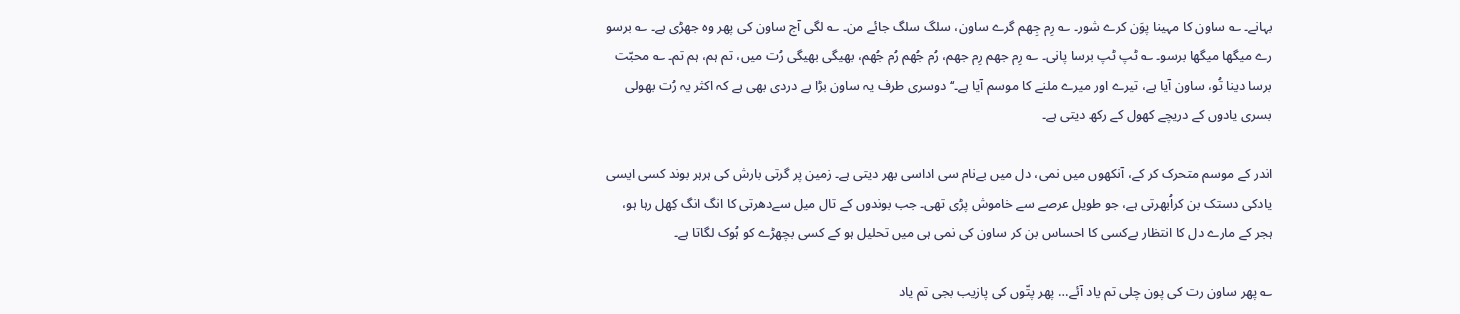بہانے۔ ؎ ساون کا مہینا پوَن کرے شور۔ ؎ رِم جِھم گرے ساون، سلگ سلگ جائے من۔ ؎ لگی آج ساون کی پھر وہ جھڑی ہے۔ ؎ برسو رے میگھا میگھا برسو۔ ؎ ٹپ ٹپ برسا پانی۔ ؎ رِم جھم رِم جھم، رُم جُھم رُم جُھم، بھیگی بھیگی رُت میں، تم ہم، ہم تم۔ ؎ محبّت برسا دینا تُو، ساون آیا ہے، تیرے اور میرے ملنے کا موسم آیا ہے۔‘‘ دوسری طرف یہ ساون بڑا بے دردی بھی ہے کہ اکثر یہ رُت بھولی بسری یادوں کے دریچے کھول کے رکھ دیتی ہے۔

اندر کے موسم متحرک کر کے، آنکھوں میں نمی، دل میں بےنام سی اداسی بھر دیتی ہے۔ زمین پر گرتی بارش کی ہرہر بوند کسی ایسی یادکی دستک بن کراُبھرتی ہے، جو طویل عرصے سے خاموش پڑی تھی۔ جب بوندوں کے تال میل سےدھرتی کا انگ انگ کِھل رہا ہو، ہجر کے مارے دل کا انتظار بےکسی کا احساس بن کر ساون کی نمی ہی میں تحلیل ہو کے کسی بچھڑے کو ہُوک لگاتا ہے۔

؎ پھر ساون رت کی پون چلی تم یاد آئے… پھر پتّوں کی پازیب بجی تم یاد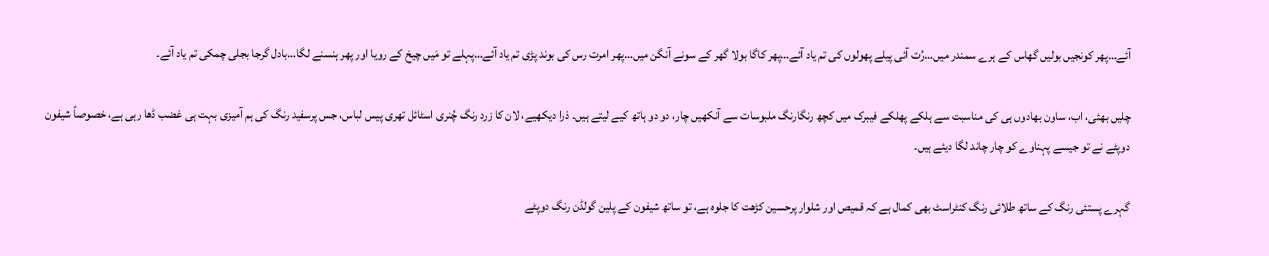آئے…پھر کونجیں بولیں گھاس کے ہرے سمندر میں…رُت آئی پیلے پھولوں کی تم یاد آئے…پھر کاگا بولا گھر کے سونے آنگن میں…پھر امرت رس کی بوند پڑی تم یاد آئے…پہلے تو مَیں چیخ کے رویا اور پھر ہنسنے لگا…بادل گرجا بجلی چمکی تم یاد آئے۔

چلیں بھئی، اب، ساون بھادوں ہی کی مناسبت سے ہلکے پھلکے فیبرک میں کچھ رنگارنگ ملبوسات سے آنکھیں چار، دو دو ہاتھ کیے لیتے ہیں۔ ذرا دیکھیے، لان کا زرد رنگ چُنری اسٹائل تھری پیس لباس، جس پرسفید رنگ کی ہم آمیزی بہت ہی غضب ڈھا رہی ہے، خصوصاً شیفون دوپٹے نے تو جیسے پہناوے کو چار چاند لگا دیئے ہیں۔

گہرے پستئی رنگ کے ساتھ طلائی رنگ کنٹراسٹ بھی کمال ہے کہ قمیص اور شلوار پرحسین کڑھت کا جلوہ ہے، تو ساتھ شیفون کے پلین گولڈن رنگ دوپٹے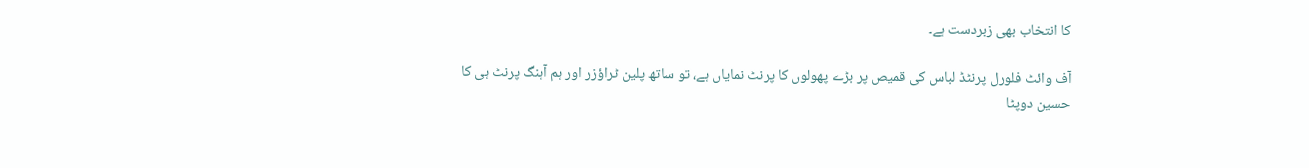کا انتخاب بھی زبردست ہے۔

آف وائٹ فلورل پرنٹڈ لباس کی قمیص پر بڑے پھولوں کا پرنٹ نمایاں ہے، تو ساتھ پلین ٹراؤزر اور ہم آہنگ پرنٹ ہی کا حسین دوپٹا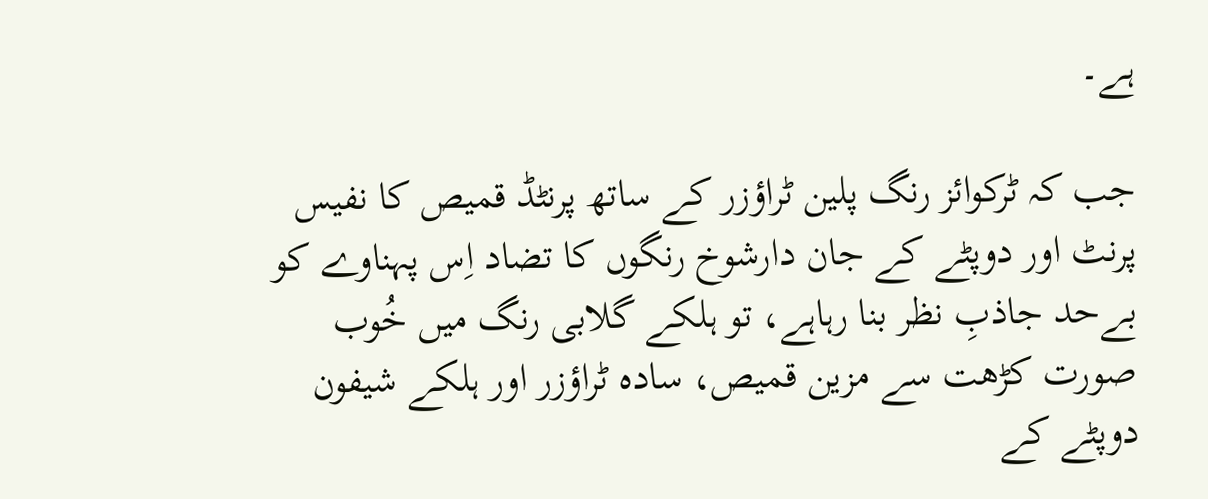ہے۔

جب کہ ٹرکوائز رنگ پلین ٹراؤزر کے ساتھ پرنٹڈ قمیص کا نفیس پرنٹ اور دوپٹے کے جان دارشوخ رنگوں کا تضاد اِس پہناوے کو بےحد جاذبِ نظر بنا رہاہے، تو ہلکے گلابی رنگ میں خُوب صورت کڑھت سے مزین قمیص، سادہ ٹراؤزر اور ہلکے شیفون دوپٹے کے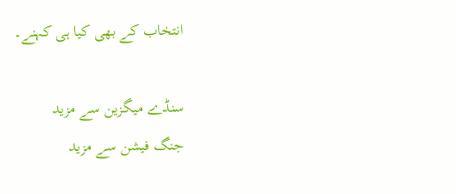انتخاب کے بھی کیا ہی کہنے۔

سنڈے میگزین سے مزید
جنگ فیشن سے مزید